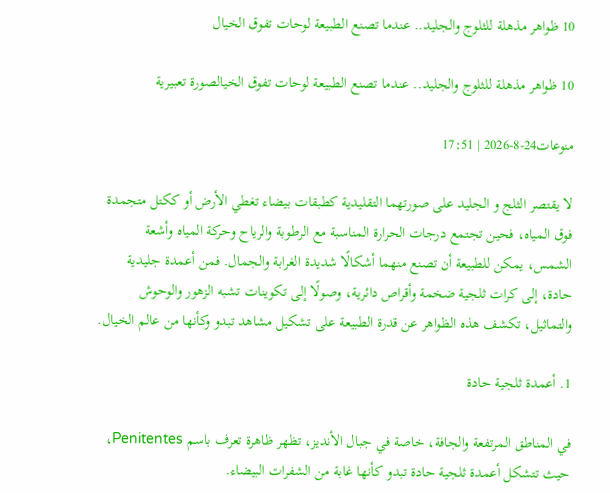10 ظواهر مذهلة للثلوج والجليد.. عندما تصنع الطبيعة لوحات تفوق الخيال

10 ظواهر مذهلة للثلوج والجليد.. عندما تصنع الطبيعة لوحات تفوق الخيالصورة تعبيرية

منوعات24-8-2026 | 17:51

لا يقتصر الثلج و الجليد على صورتهما التقليدية كطبقات بيضاء تغطي الأرض أو ككتل متجمدة فوق المياه، فحين تجتمع درجات الحرارة المناسبة مع الرطوبة والرياح وحركة المياه وأشعة الشمس، يمكن للطبيعة أن تصنع منهما أشكالًا شديدة الغرابة والجمال. فمن أعمدة جليدية حادة، إلى كرات ثلجية ضخمة وأقراص دائرية، وصولًا إلى تكوينات تشبه الزهور والوحوش والتماثيل، تكشف هذه الظواهر عن قدرة الطبيعة على تشكيل مشاهد تبدو وكأنها من عالم الخيال.

1. أعمدة ثلجية حادة

في المناطق المرتفعة والجافة، خاصة في جبال الأنديز، تظهر ظاهرة تعرف باسم Penitentes، حيث تتشكل أعمدة ثلجية حادة تبدو كأنها غابة من الشفرات البيضاء.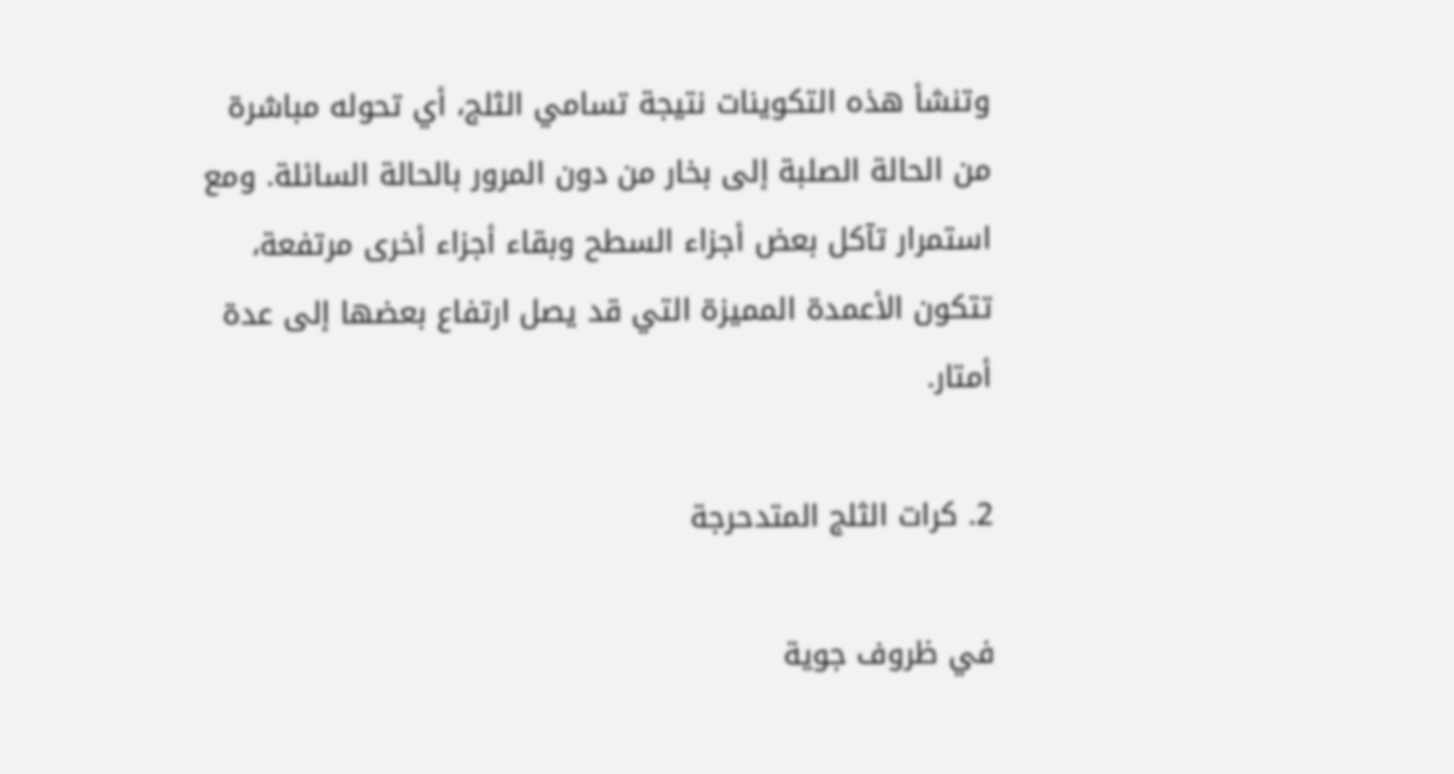وتنشأ هذه التكوينات نتيجة تسامي الثلج، أي تحوله مباشرة من الحالة الصلبة إلى بخار من دون المرور بالحالة السائلة. ومع استمرار تآكل بعض أجزاء السطح وبقاء أجزاء أخرى مرتفعة، تتكون الأعمدة المميزة التي قد يصل ارتفاع بعضها إلى عدة أمتار.

2. كرات الثلج المتدحرجة

في ظروف جوية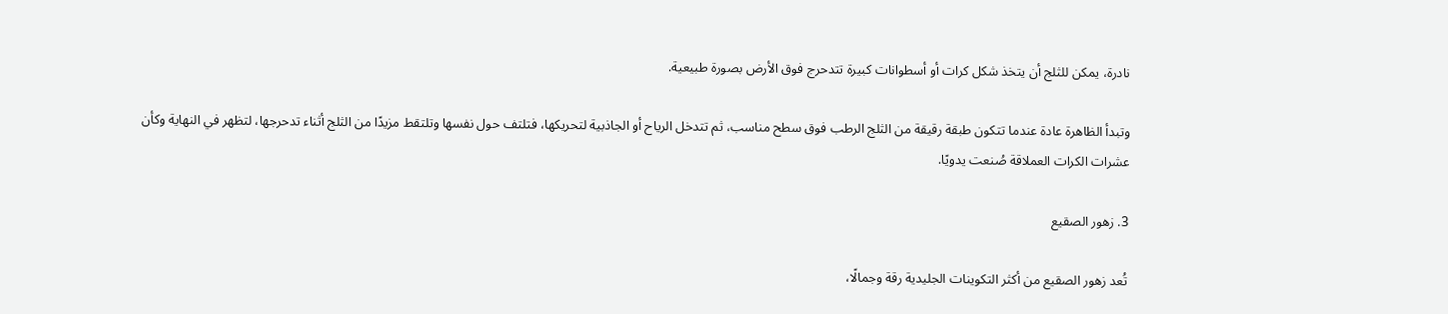نادرة، يمكن للثلج أن يتخذ شكل كرات أو أسطوانات كبيرة تتدحرج فوق الأرض بصورة طبيعية.

وتبدأ الظاهرة عادة عندما تتكون طبقة رقيقة من الثلج الرطب فوق سطح مناسب، ثم تتدخل الرياح أو الجاذبية لتحريكها، فتلتف حول نفسها وتلتقط مزيدًا من الثلج أثناء تدحرجها، لتظهر في النهاية وكأن عشرات الكرات العملاقة صُنعت يدويًا.

3. زهور الصقيع

تُعد زهور الصقيع من أكثر التكوينات الجليدية رقة وجمالًا،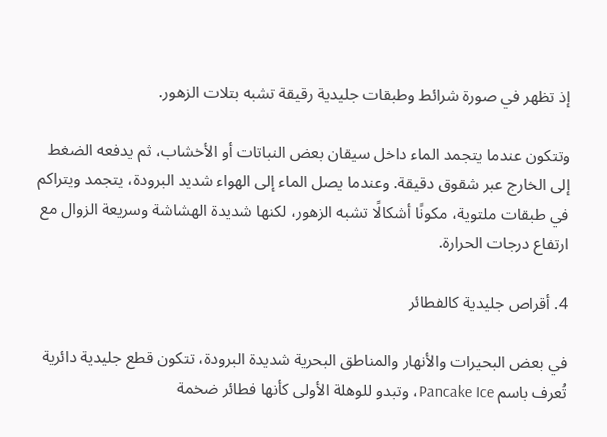إذ تظهر في صورة شرائط وطبقات جليدية رقيقة تشبه بتلات الزهور.

وتتكون عندما يتجمد الماء داخل سيقان بعض النباتات أو الأخشاب، ثم يدفعه الضغط إلى الخارج عبر شقوق دقيقة. وعندما يصل الماء إلى الهواء شديد البرودة، يتجمد ويتراكم في طبقات ملتوية، مكونًا أشكالًا تشبه الزهور، لكنها شديدة الهشاشة وسريعة الزوال مع ارتفاع درجات الحرارة.

4. أقراص جليدية كالفطائر

في بعض البحيرات والأنهار والمناطق البحرية شديدة البرودة، تتكون قطع جليدية دائرية تُعرف باسم Pancake Ice، وتبدو للوهلة الأولى كأنها فطائر ضخمة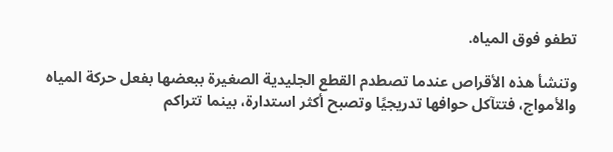تطفو فوق المياه.

وتنشأ هذه الأقراص عندما تصطدم القطع الجليدية الصغيرة ببعضها بفعل حركة المياه والأمواج، فتتآكل حوافها تدريجيًا وتصبح أكثر استدارة، بينما تتراكم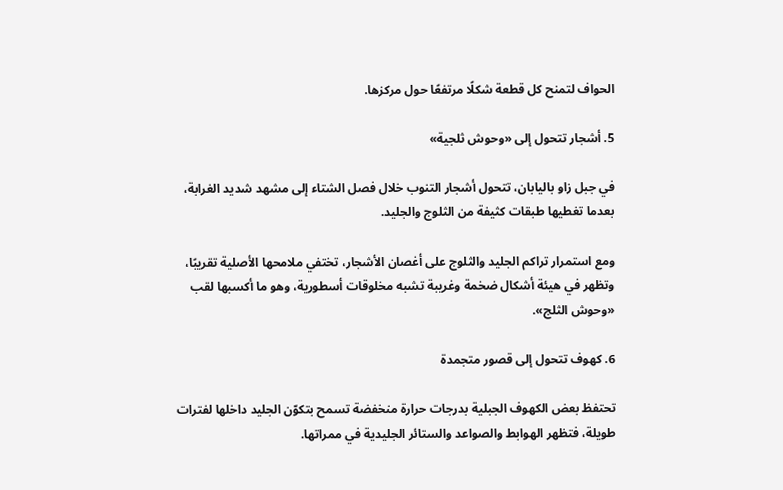الحواف لتمنح كل قطعة شكلًا مرتفعًا حول مركزها.

5. أشجار تتحول إلى «وحوش ثلجية»

في جبل زاو باليابان، تتحول أشجار التنوب خلال فصل الشتاء إلى مشهد شديد الغرابة، بعدما تغطيها طبقات كثيفة من الثلوج والجليد.

ومع استمرار تراكم الجليد والثلوج على أغصان الأشجار، تختفي ملامحها الأصلية تقريبًا، وتظهر في هيئة أشكال ضخمة وغريبة تشبه مخلوقات أسطورية، وهو ما أكسبها لقب «وحوش الثلج».

6. كهوف تتحول إلى قصور متجمدة

تحتفظ بعض الكهوف الجبلية بدرجات حرارة منخفضة تسمح بتكوّن الجليد داخلها لفترات طويلة، فتظهر الهوابط والصواعد والستائر الجليدية في ممراتها.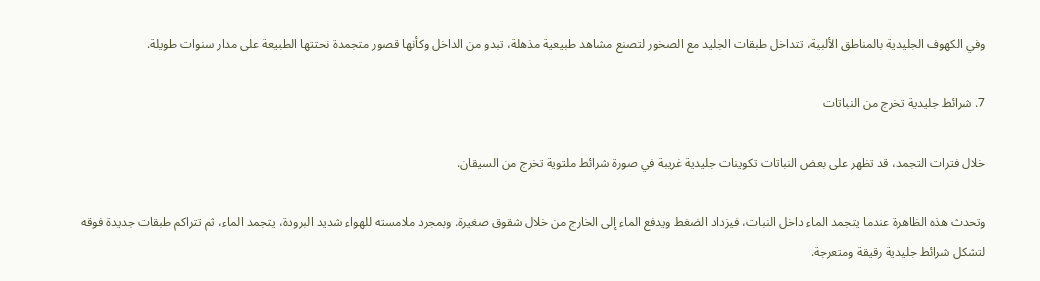وفي الكهوف الجليدية بالمناطق الألبية، تتداخل طبقات الجليد مع الصخور لتصنع مشاهد طبيعية مذهلة، تبدو من الداخل وكأنها قصور متجمدة نحتتها الطبيعة على مدار سنوات طويلة.

7. شرائط جليدية تخرج من النباتات

خلال فترات التجمد، قد تظهر على بعض النباتات تكوينات جليدية غريبة في صورة شرائط ملتوية تخرج من السيقان.

وتحدث هذه الظاهرة عندما يتجمد الماء داخل النبات، فيزداد الضغط ويدفع الماء إلى الخارج من خلال شقوق صغيرة. وبمجرد ملامسته للهواء شديد البرودة، يتجمد الماء، ثم تتراكم طبقات جديدة فوقه لتشكل شرائط جليدية رقيقة ومتعرجة.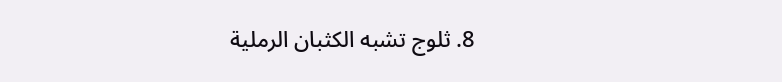8. ثلوج تشبه الكثبان الرملية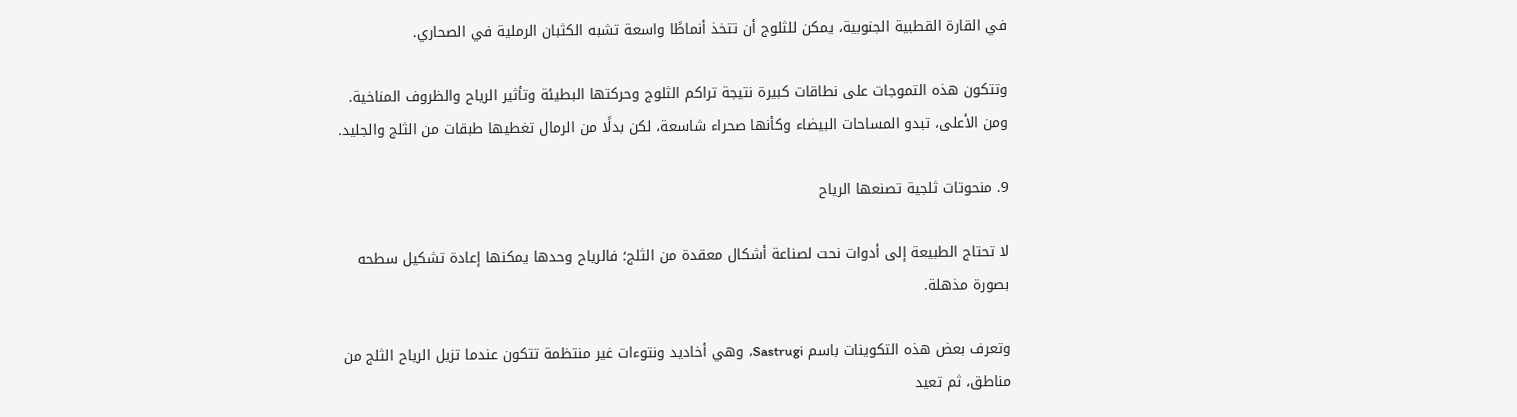في القارة القطبية الجنوبية، يمكن للثلوج أن تتخذ أنماطًا واسعة تشبه الكثبان الرملية في الصحاري.

وتتكون هذه التموجات على نطاقات كبيرة نتيجة تراكم الثلوج وحركتها البطيئة وتأثير الرياح والظروف المناخية. ومن الأعلى، تبدو المساحات البيضاء وكأنها صحراء شاسعة، لكن بدلًا من الرمال تغطيها طبقات من الثلج والجليد.

9. منحوتات ثلجية تصنعها الرياح

لا تحتاج الطبيعة إلى أدوات نحت لصناعة أشكال معقدة من الثلج؛ فالرياح وحدها يمكنها إعادة تشكيل سطحه بصورة مذهلة.

وتعرف بعض هذه التكوينات باسم Sastrugi، وهي أخاديد ونتوءات غير منتظمة تتكون عندما تزيل الرياح الثلج من مناطق، ثم تعيد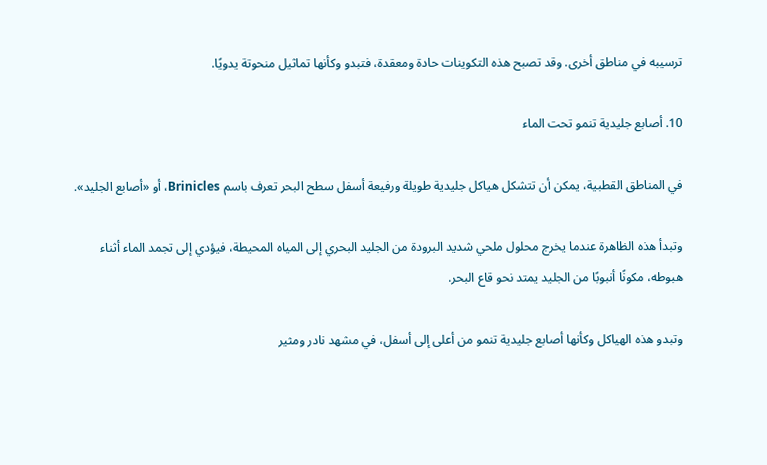ترسيبه في مناطق أخرى. وقد تصبح هذه التكوينات حادة ومعقدة، فتبدو وكأنها تماثيل منحوتة يدويًا.

10. أصابع جليدية تنمو تحت الماء

في المناطق القطبية، يمكن أن تتشكل هياكل جليدية طويلة ورفيعة أسفل سطح البحر تعرف باسم Brinicles، أو «أصابع الجليد».

وتبدأ هذه الظاهرة عندما يخرج محلول ملحي شديد البرودة من الجليد البحري إلى المياه المحيطة، فيؤدي إلى تجمد الماء أثناء هبوطه، مكونًا أنبوبًا من الجليد يمتد نحو قاع البحر.

وتبدو هذه الهياكل وكأنها أصابع جليدية تنمو من أعلى إلى أسفل، في مشهد نادر ومثير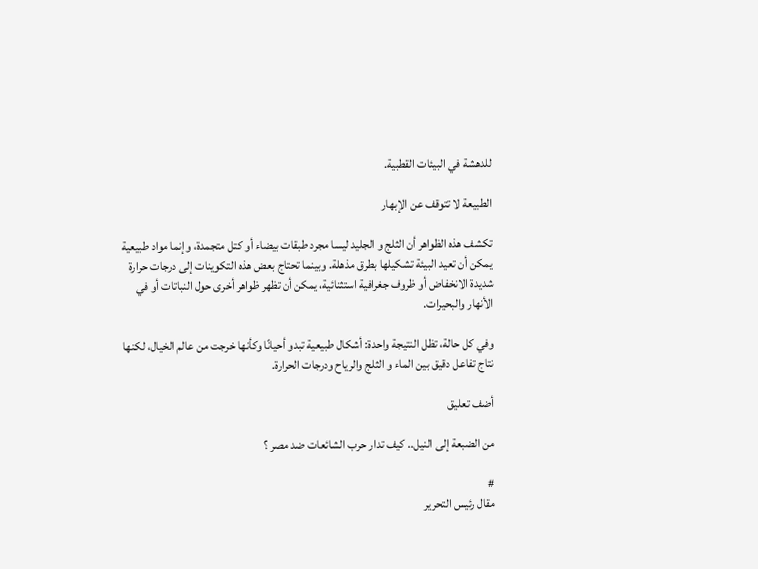للدهشة في البيئات القطبية.

الطبيعة لا تتوقف عن الإبهار

تكشف هذه الظواهر أن الثلج و الجليد ليسا مجرد طبقات بيضاء أو كتل متجمدة، وإنما مواد طبيعية يمكن أن تعيد البيئة تشكيلها بطرق مذهلة. وبينما تحتاج بعض هذه التكوينات إلى درجات حرارة شديدة الانخفاض أو ظروف جغرافية استثنائية، يمكن أن تظهر ظواهر أخرى حول النباتات أو في الأنهار والبحيرات.

وفي كل حالة، تظل النتيجة واحدة: أشكال طبيعية تبدو أحيانًا وكأنها خرجت من عالم الخيال، لكنها نتاج تفاعل دقيق بين الماء و الثلج والرياح ودرجات الحرارة.

أضف تعليق

من الضبعة إلى النيل.. كيف تدار حرب الشائعات ضد مصر ؟

#
مقال رئيس التحرير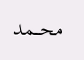محـــمد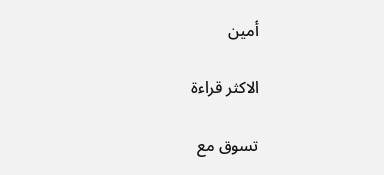أمين

الاكثر قراءة

تسوق مع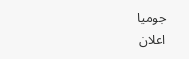جوميا
اعلان